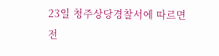23일 청주상당경찰서에 따르면 전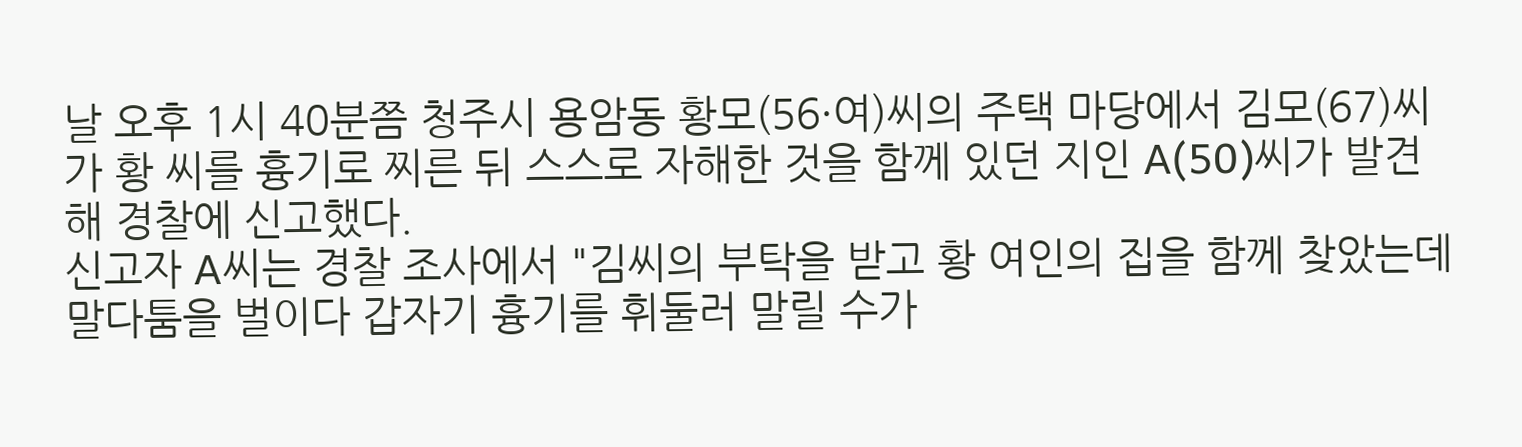날 오후 1시 40분쯤 청주시 용암동 황모(56·여)씨의 주택 마당에서 김모(67)씨가 황 씨를 흉기로 찌른 뒤 스스로 자해한 것을 함께 있던 지인 A(50)씨가 발견해 경찰에 신고했다.
신고자 A씨는 경찰 조사에서 "김씨의 부탁을 받고 황 여인의 집을 함께 찾았는데 말다툼을 벌이다 갑자기 흉기를 휘둘러 말릴 수가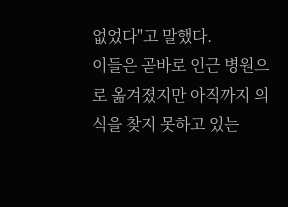없었다"고 말했다.
이들은 곧바로 인근 병원으로 옮겨졌지만 아직까지 의식을 찾지 못하고 있는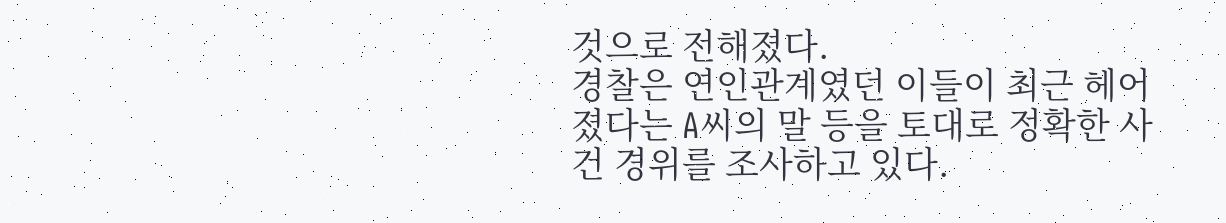것으로 전해졌다.
경찰은 연인관계였던 이들이 최근 헤어졌다는 A씨의 말 등을 토대로 정확한 사건 경위를 조사하고 있다.